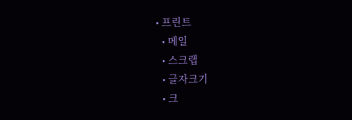• 프린트
  • 메일
  • 스크랩
  • 글자크기
  • 크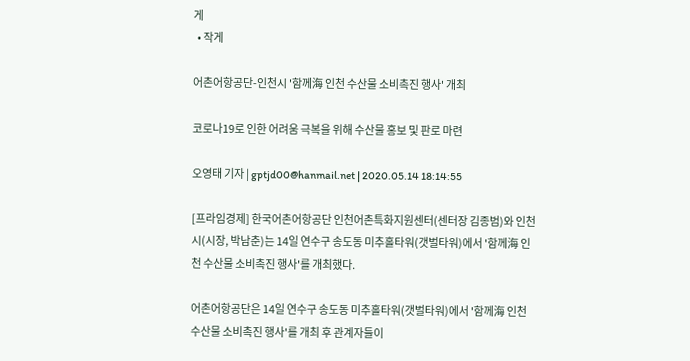게
  • 작게

어촌어항공단-인천시 '함께海 인천 수산물 소비촉진 행사' 개최

코로나19로 인한 어려움 극복을 위해 수산물 홍보 및 판로 마련

오영태 기자 | gptjd00@hanmail.net | 2020.05.14 18:14:55

[프라임경제] 한국어촌어항공단 인천어촌특화지원센터(센터장 김종범)와 인천시(시장, 박남춘)는 14일 연수구 송도동 미추홀타워(갯벌타워)에서 '함께海 인천 수산물 소비촉진 행사'를 개최했다.

어촌어항공단은 14일 연수구 송도동 미추홀타워(갯벌타워)에서 '함께海 인천 수산물 소비촉진 행사'를 개최 후 관계자들이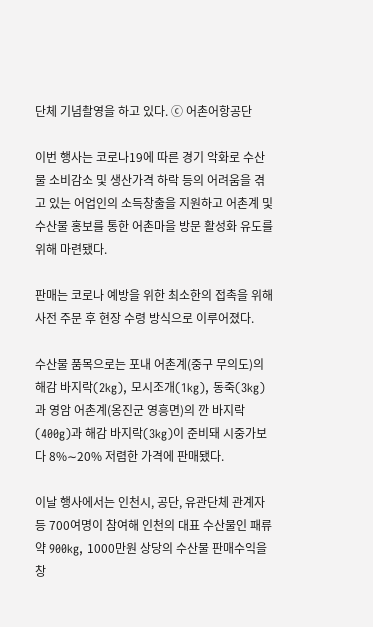단체 기념촬영을 하고 있다. ⓒ 어촌어항공단

이번 행사는 코로나19에 따른 경기 악화로 수산물 소비감소 및 생산가격 하락 등의 어려움을 겪고 있는 어업인의 소득창출을 지원하고 어촌계 및 수산물 홍보를 통한 어촌마을 방문 활성화 유도를 위해 마련됐다.

판매는 코로나 예방을 위한 최소한의 접촉을 위해 사전 주문 후 현장 수령 방식으로 이루어졌다.

수산물 품목으로는 포내 어촌계(중구 무의도)의 해감 바지락(2kg), 모시조개(1kg), 동죽(3kg)과 영암 어촌계(옹진군 영흥면)의 깐 바지락(400g)과 해감 바지락(3kg)이 준비돼 시중가보다 8%∼20% 저렴한 가격에 판매됐다.

이날 행사에서는 인천시, 공단, 유관단체 관계자 등 700여명이 참여해 인천의 대표 수산물인 패류 약 900kg, 1000만원 상당의 수산물 판매수익을 창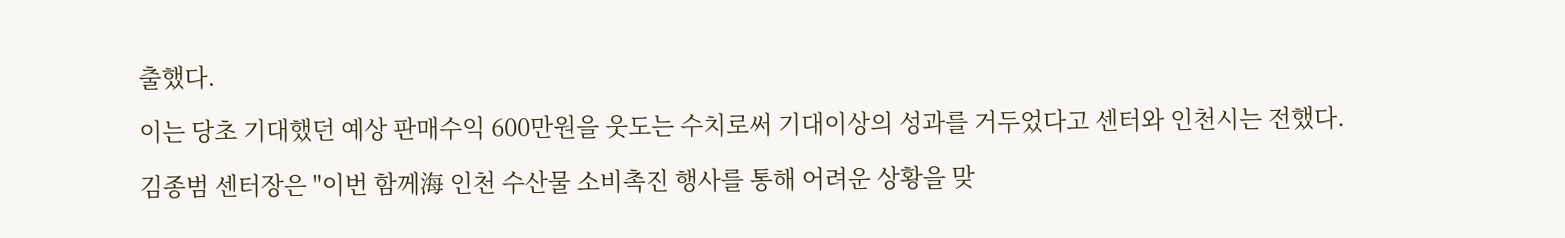출했다.

이는 당초 기대했던 예상 판매수익 600만원을 웃도는 수치로써 기대이상의 성과를 거두었다고 센터와 인천시는 전했다.

김종범 센터장은 "이번 함께海 인천 수산물 소비촉진 행사를 통해 어려운 상황을 맞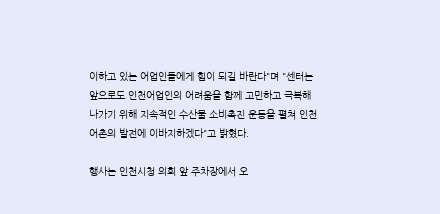이하고 있는 어업인들에게 힘이 되길 바란다"며 "센터는 앞으로도 인천어업인의 어려움을 함께 고민하고 극복해나가기 위해 지속적인 수산물 소비촉진 운동을 펼쳐 인천어촌의 발전에 이바지하겠다"고 밝혔다.

행사는 인천시청 의회 앞 주차장에서 오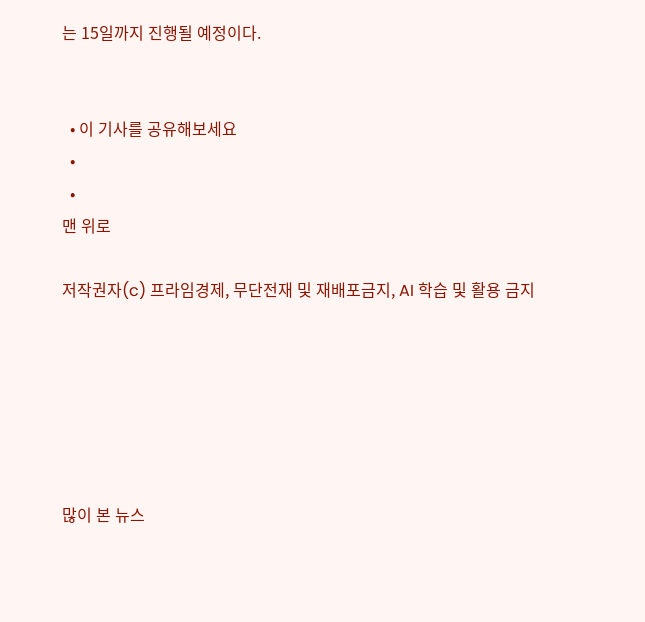는 15일까지 진행될 예정이다.


  • 이 기사를 공유해보세요
  •
  •
맨 위로

저작권자(c) 프라임경제, 무단전재 및 재배포금지, AI 학습 및 활용 금지






많이 본 뉴스